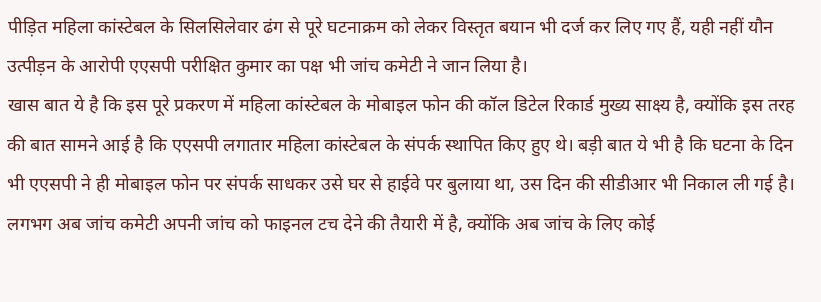पीड़ित महिला कांस्टेबल के सिलसिलेवार ढंग से पूरे घटनाक्रम को लेकर विस्तृत बयान भी दर्ज कर लिए गए हैं, यही नहीं यौन उत्पीड़न के आरोपी एएसपी परीक्षित कुमार का पक्ष भी जांच कमेटी ने जान लिया है।
खास बात ये है कि इस पूरे प्रकरण में महिला कांस्टेबल के मोबाइल फोन की कॉल डिटेल रिकार्ड मुख्य साक्ष्य है, क्योंकि इस तरह की बात सामने आई है कि एएसपी लगातार महिला कांस्टेबल के संपर्क स्थापित किए हुए थे। बड़ी बात ये भी है कि घटना के दिन भी एएसपी ने ही मोबाइल फोन पर संपर्क साधकर उसे घर से हाईवे पर बुलाया था, उस दिन की सीडीआर भी निकाल ली गई है।
लगभग अब जांच कमेटी अपनी जांच को फाइनल टच देने की तैयारी में है, क्योंकि अब जांच के लिए कोई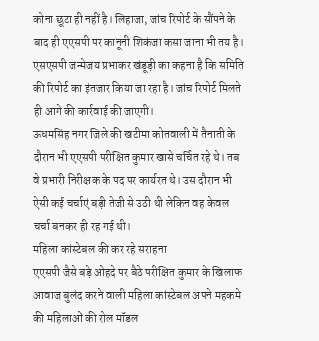कोना छूटा ही नहीं है। लिहाजा, जांच रिपोर्ट के सौंपने के बाद ही एएसपी पर कानूनी शिकंजा कसा जाना भी तय है। एसएसपी जन्मेजय प्रभाकर खंडूड़ी का कहना है कि समिति की रिपोर्ट का इंतजार किया जा रहा है। जांच रिपोर्ट मिलते ही आगे की कार्रवाई की जाएगी।
ऊधमसिंह नगर जिले की खटीमा कोतवाली में तैनाती के दौरान भी एएसपी परीक्षित कुमार खासे चर्चित रहे थे। तब वे प्रभारी निरीक्षक के पद पर कार्यरत थे। उस दौरान भी ऐसी कई चर्चाएं बड़ी तेजी से उठी थी लेकिन वह केवल चर्चा बनकर ही रह गई थी।
महिला कांस्टेबल की कर रहे सराहना
एएसपी जैसे बड़े ओहदे पर बैठे परीक्षित कुमार के खिलाफ आवाज बुलंद करने वाली महिला कांस्टेबल अपने महकमे की महिलाओं की रोल मॉडल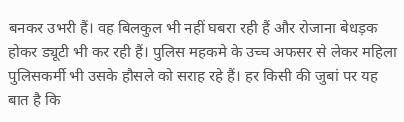बनकर उभरी हैं। वह बिलकुल भी नहीं घबरा रही हैं और रोजाना बेधड़क होकर ड्यूटी भी कर रही हैं। पुलिस महकमे के उच्च अफसर से लेकर महिला पुलिसकर्मी भी उसके हौसले को सराह रहे हैं। हर किसी की जुबां पर यह बात है कि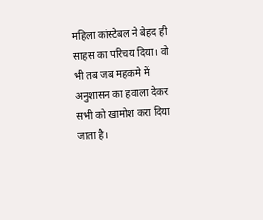महिला कांस्टेबल ने बेहद ही साहस का परिचय दिया। वो भी तब जब महकमे में अनुशासन का हवाला देकर सभी को खामोश करा दिया जाता है।